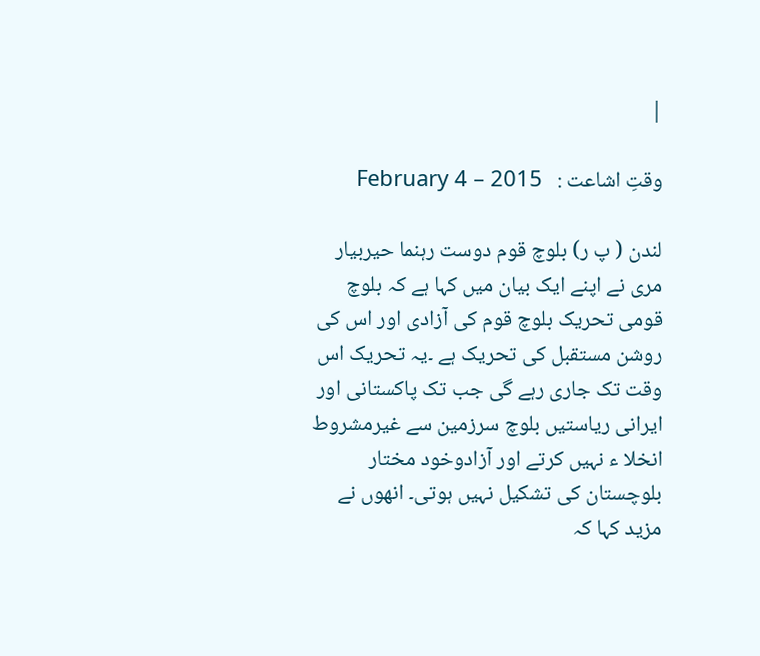|

وقتِ اشاعت :   February 4 – 2015

لندن ( پ ر) بلوچ قوم دوست رہنما حیربیار مری نے اپنے ایک بیان میں کہا ہے کہ بلوچ قومی تحریک بلوچ قوم کی آزادی اور اس کی روشن مستقبل کی تحریک ہے ۔یہ تحریک اس وقت تک جاری رہے گی جب تک پاکستانی اور ایرانی ریاستیں بلوچ سرزمین سے غیرمشروط انخلا ء نہیں کرتے اور آزادوخود مختار بلوچستان کی تشکیل نہیں ہوتی۔ انھوں نے مزید کہا کہ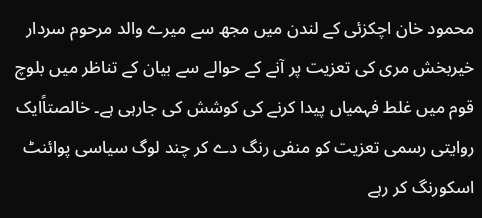محمود خان اچکزئی کے لندن میں مجھ سے میرے والد مرحوم سردار خیربخش مری کی تعزیت پر آنے کے حوالے سے بیان کے تناظر میں بلوچ قوم میں غلط فہمیاں پیدا کرنے کی کوشش کی جارہی ہے۔ خالصتاًایک روایتی رسمی تعزیت کو منفی رنگ دے کر چند لوگ سیاسی پوائنٹ اسکورنگ کر رہے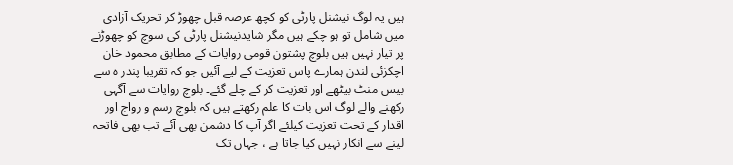ہیں یہ لوگ نیشنل پارٹی کو کچھ عرصہ قبل چھوڑ کر تحریک آزادی میں شامل تو ہو چکے ہیں مگر شایدنیشنل پارٹی کی سوچ کو چھوڑنے پر تیار نہیں ہیں بلوچ پشتون قومی روایات کے مطابق محمود خان اچکزئی لندن ہمارے پاس تعزیت کے لیے آئیں جو کہ تقریبا پندر ہ سے بیس منٹ بیٹھے اور تعزیت کر کے چلے گئے۔ بلوچ روایات سے آگہی رکھنے والے لوگ اس بات کا علم رکھتے ہیں کہ بلوچ رسم و رواج اور اقدار کے تحت تعزیت کیلئے اگر آپ کا دشمن بھی آئے تب بھی فاتحہ لینے سے انکار نہیں کیا جاتا ہے ، جہاں تک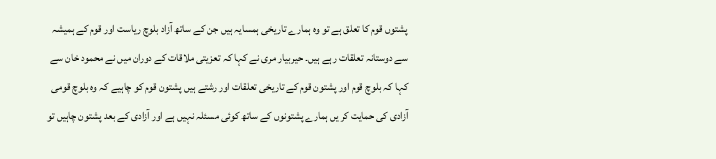پشتوں قوم کا تعلق ہے تو وہ ہمارے تاریخی ہمسایہ ہیں جن کے ساتھ آزاد بلوچ ریاست اور قوم کے ہمیشہ سے دوستانہ تعلقات رہے ہیں۔ حیربیار مری نے کہا کہ تعزیتی ملاقات کے دوران میں نے محمود خان سے کہا کہ بلوچ قوم اور پشتون قوم کے تاریخی تعلقات اور رشتے ہیں پشتون قوم کو چاہیے کہ وہ بلوچ قومی آزادی کی حمایت کر یں ہمارے پشتونوں کے ساتھ کوئی مسئلہ نہیں ہے اور آزادی کے بعد پشتون چاہیں تو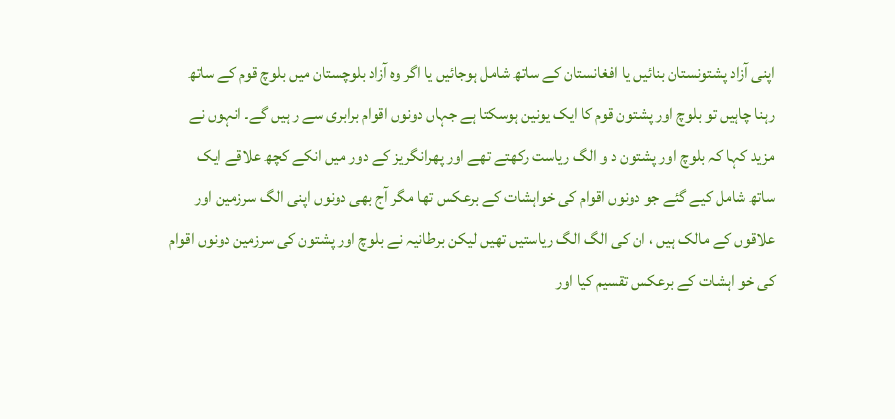اپنی آزاد پشتونستان بنائیں یا افغانستان کے ساتھ شامل ہوجائیں یا اگر وہ آزاد بلوچستان میں بلوچ قوم کے ساتھ رہنا چاہیں تو بلوچ اور پشتون قوم کا ایک یونین ہوسکتا ہے جہاں دونوں اقوام برابری سے ر ہیں گے۔ انہوں نے مزید کہا کہ بلوچ اور پشتون د و الگ ریاست رکھتے تھے اور پھرانگریز کے دور میں انکے کچھ علاقے ایک ساتھ شامل کیے گئے جو دونوں اقوام کی خواہشات کے برعکس تھا مگر آج بھی دونوں اپنی الگ سرزمین اور علاقوں کے مالک ہیں ، ان کی الگ الگ ریاستیں تھیں لیکن برطانیہ نے بلوچ اور پشتون کی سرزمین دونوں اقوام کی خو اہشات کے برعکس تقسیم کیا اور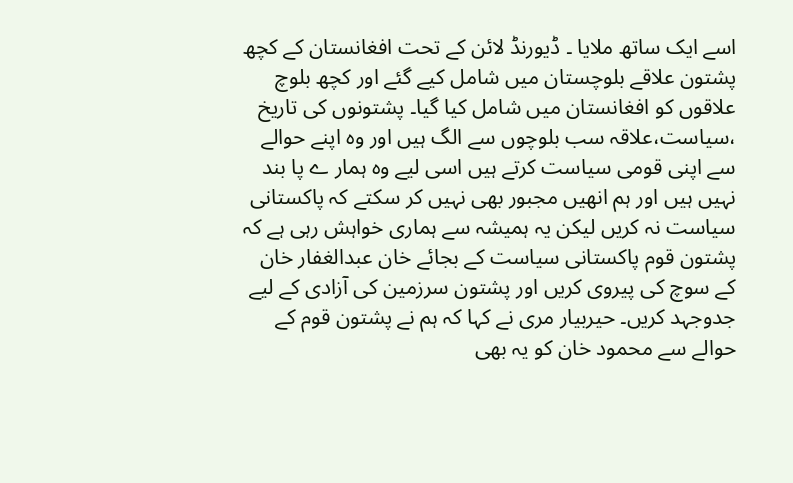اسے ایک ساتھ ملایا ۔ ڈیورنڈ لائن کے تحت افغانستان کے کچھ پشتون علاقے بلوچستان میں شامل کیے گئے اور کچھ بلوچ علاقوں کو افغانستان میں شامل کیا گیا۔ پشتونوں کی تاریخ ،سیاست،علاقہ سب بلوچوں سے الگ ہیں اور وہ اپنے حوالے سے اپنی قومی سیاست کرتے ہیں اسی لیے وہ ہمار ے پا بند نہیں ہیں اور ہم انھیں مجبور بھی نہیں کر سکتے کہ پاکستانی سیاست نہ کریں لیکن یہ ہمیشہ سے ہماری خواہش رہی ہے کہ پشتون قوم پاکستانی سیاست کے بجائے خان عبدالغفار خان کے سوچ کی پیروی کریں اور پشتون سرزمین کی آزادی کے لیے جدوجہد کریں۔ حیربیار مری نے کہا کہ ہم نے پشتون قوم کے حوالے سے محمود خان کو یہ بھی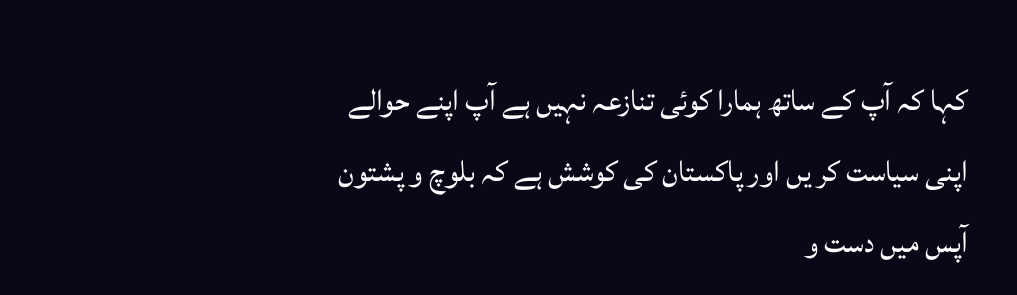کہا کہ آپ کے ساتھ ہمارا کوئی تنازعہ نہیں ہے آپ اپنے حوالے اپنی سیاست کر یں اور پاکستان کی کوشش ہے کہ بلوچ و پشتون آپس میں دست و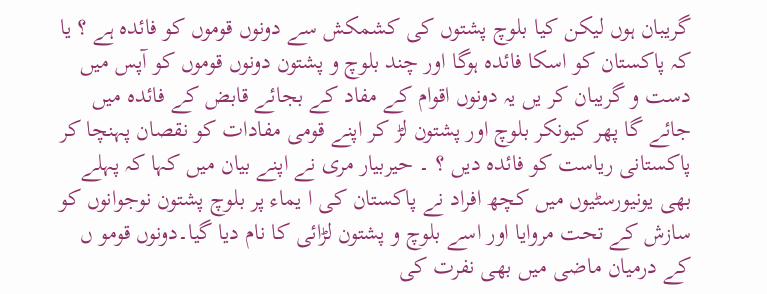گریبان ہوں لیکن کیا بلوچ پشتوں کی کشمکش سے دونوں قوموں کو فائدہ ہے ؟ یا کہ پاکستان کو اسکا فائدہ ہوگا اور چند بلوچ و پشتون دونوں قوموں کو آپس میں دست و گریبان کر یں یہ دونوں اقوام کے مفاد کے بجائے قابض کے فائدہ میں جائے گا پھر کیونکر بلوچ اور پشتون لڑ کر اپنے قومی مفادات کو نقصان پہنچا کر پاکستانی ریاست کو فائدہ دیں ؟ ۔ حیربیار مری نے اپنے بیان میں کہا کہ پہلے بھی یونیورسٹیوں میں کچھ افراد نے پاکستان کی ا یماء پر بلوچ پشتون نوجوانوں کو سازش کے تحت مروایا اور اسے بلوچ و پشتون لڑائی کا نام دیا گیا۔دونوں قومو ں کے درمیان ماضی میں بھی نفرت کی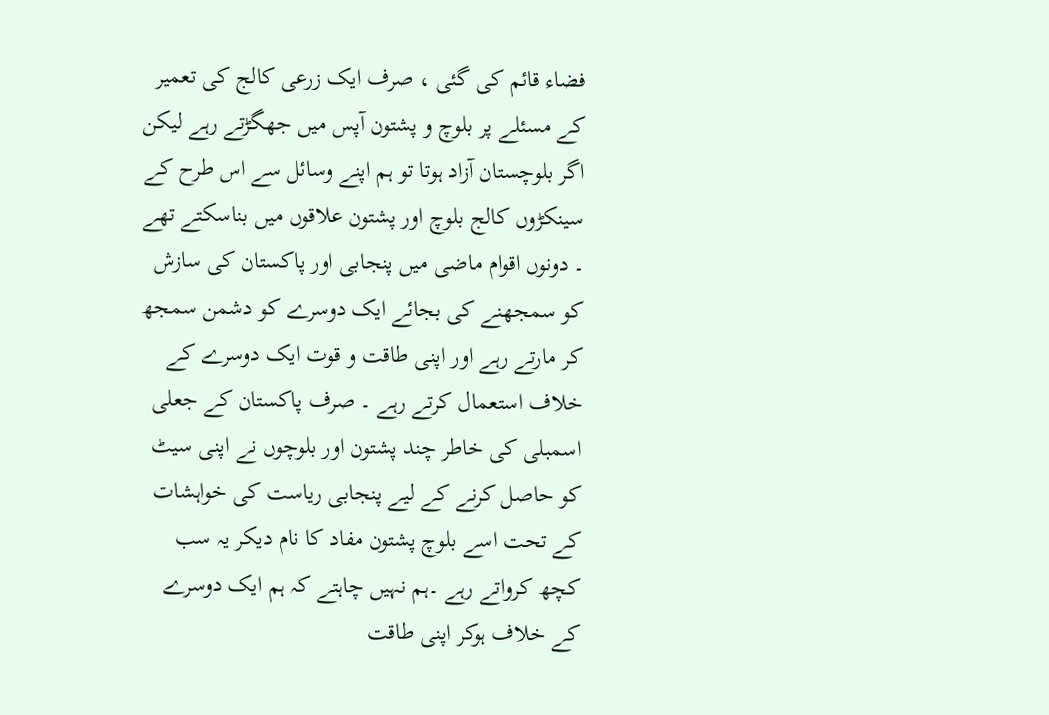فضاء قائم کی گئی ، صرف ایک زرعی کالج کی تعمیر کے مسئلے پر بلوچ و پشتون آپس میں جھگڑتے رہے لیکن اگر بلوچستان آزاد ہوتا تو ہم اپنے وسائل سے اس طرح کے سینکڑوں کالج بلوچ اور پشتون علاقوں میں بناسکتے تھے ۔ دونوں اقوام ماضی میں پنجابی اور پاکستان کی سازش کو سمجھنے کی بجائے ایک دوسرے کو دشمن سمجھ کر مارتے رہے اور اپنی طاقت و قوت ایک دوسرے کے خلاف استعمال کرتے رہے ۔ صرف پاکستان کے جعلی اسمبلی کی خاطر چند پشتون اور بلوچوں نے اپنی سیٹ کو حاصل کرنے کے لیے پنجابی ریاست کی خواہشات کے تحت اسے بلوچ پشتون مفاد کا نام دیکر یہ سب کچھ کرواتے رہے ۔ہم نہیں چاہتے کہ ہم ایک دوسرے کے خلاف ہوکر اپنی طاقت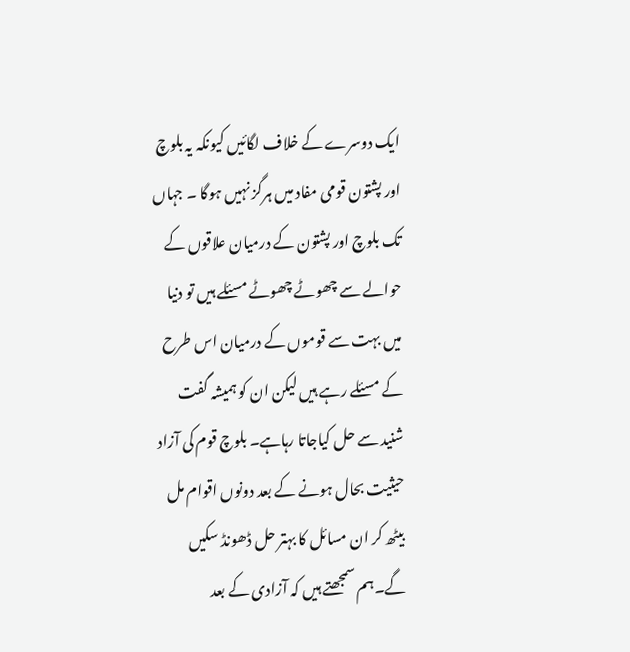ایک دوسرے کے خلاف لگائیں کیونکہ یہ بلوچ اور پشتون قومی مفاد میں ہرگز نہیں ہوگا ۔ جہاں تک بلوچ اور پشتون کے درمیان علاقوں کے حوالے سے چھوٹے چھوٹے مسئلے ہیں تو دنیا میں بہت سے قوموں کے درمیان اس طرح کے مسئلے رہے ہیں لیکن ان کو ہمیشہ گفت شنید سے حل کیاجاتا رہاہے۔ بلوچ قوم کی آزاد حیثیت بحال ہونے کے بعد دونوں اقوام مل بیٹھ کر ان مسائل کا بہتر حل ڈھونڈ سکیں گے۔ہم سمجھتے ہیں کہ آزادی کے بعد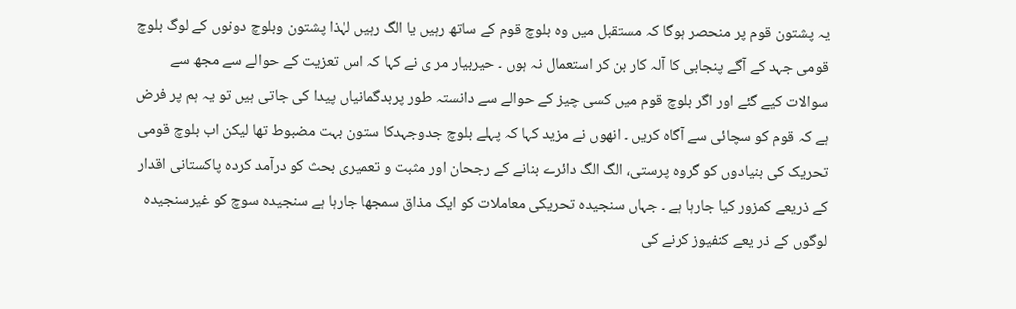یہ پشتون قوم پر منحصر ہوگا کہ مستقبل میں وہ بلوچ قوم کے ساتھ رہیں یا الگ رہیں لہٰذا پشتون وبلوچ دونوں کے لوگ بلوچ قومی جہد کے آگے پنجابی کا آلہ کار بن کر استعمال نہ ہوں ۔ حیربیار مر ی نے کہا کہ اس تعزیت کے حوالے سے مجھ سے سوالات کیے گئے اور اگر بلوچ قوم میں کسی چیز کے حوالے سے دانستہ طور پربدگمانیاں پیدا کی جاتی ہیں تو یہ ہم پر فرض ہے کہ قوم کو سچائی سے آگاہ کریں ۔ انھوں نے مزید کہا کہ پہلے بلوچ جدوجہدکا ستون بہت مضبوط تھا لیکن اب بلوچ قومی تحریک کی بنیادوں کو گروہ پرستی، الگ الگ دائرے بنانے کے رجحان اور مثبت و تعمیری بحث کو درآمد کردہ پاکستانی اقدار کے ذریعے کمزور کیا جارہا ہے ۔ جہاں سنجیدہ تحریکی معاملات کو ایک مذاق سمجھا جارہا ہے سنجیدہ سوچ کو غیرسنجیدہ لوگوں کے ذر یعے کنفیوز کرنے کی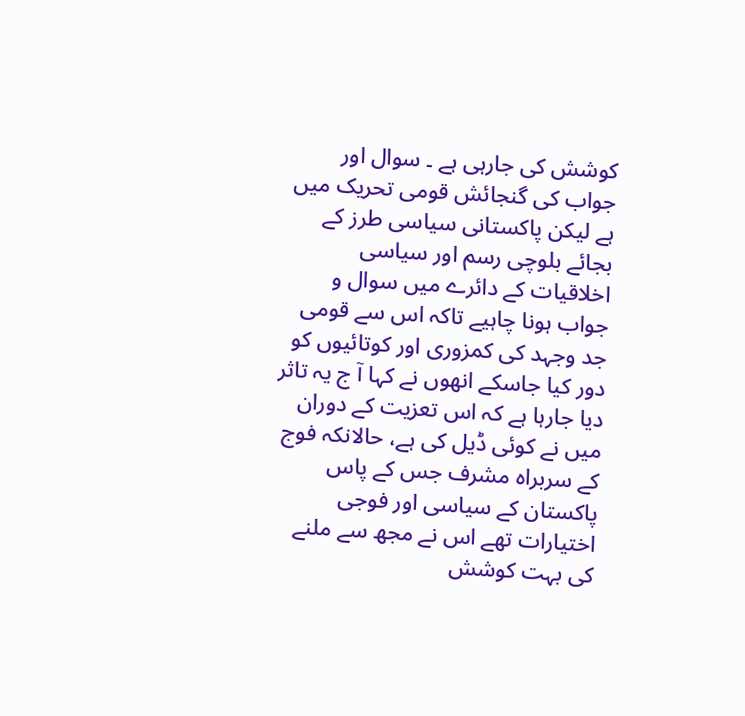کوشش کی جارہی ہے ۔ سوال اور جواب کی گنجائش قومی تحریک میں ہے لیکن پاکستانی سیاسی طرز کے بجائے بلوچی رسم اور سیاسی اخلاقیات کے دائرے میں سوال و جواب ہونا چاہیے تاکہ اس سے قومی جد وجہد کی کمزوری اور کوتائیوں کو دور کیا جاسکے انھوں نے کہا آ ج یہ تاثر دیا جارہا ہے کہ اس تعزیت کے دوران میں نے کوئی ڈیل کی ہے، حالانکہ فوج کے سربراہ مشرف جس کے پاس پاکستان کے سیاسی اور فوجی اختیارات تھے اس نے مجھ سے ملنے کی بہت کوشش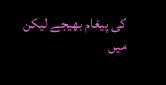کی پیغام بھیجے لیکن میں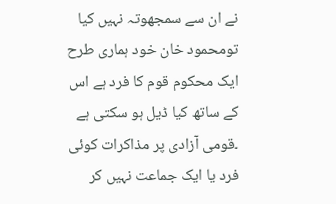نے ان سے سمجھوتہ نہیں کیا تومحمود خان خود ہماری طرح ایک محکوم قوم کا فرد ہے اس کے ساتھ کیا ڈیل ہو سکتی ہے ۔قومی آزادی پر مذاکرات کوئی فرد یا ایک جماعت نہیں کر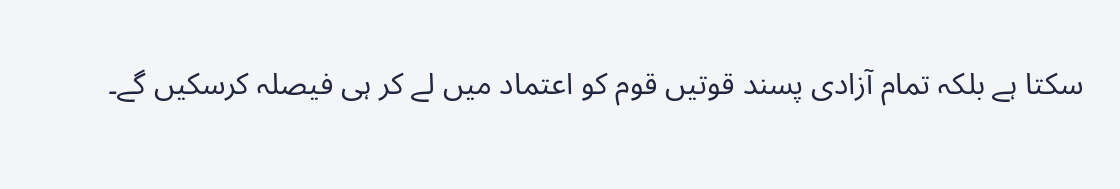سکتا ہے بلکہ تمام آزادی پسند قوتیں قوم کو اعتماد میں لے کر ہی فیصلہ کرسکیں گے۔